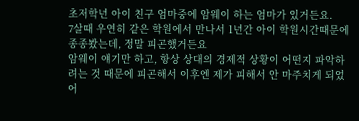초저학년 아이 친구 엄마중에 암웨이 하는 엄마가 있거든요.
7살때 우연히 같은 학원에서 만나서 1년간 아이 학원시간때문에 종종봤는데, 정말 피곤했거든요
암웨이 얘기만 하고, 항상 상대의 경제적 상황이 어떤지 파악하려는 것 때문에 피곤해서 이후엔 제가 피해서 안 마주치게 되었어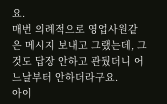요.
매번 의례적으로 영업사원같은 메시지 보내고 그랬는데, 그것도 답장 안하고 관뒀더니 어느날부터 안하더라구요.
아이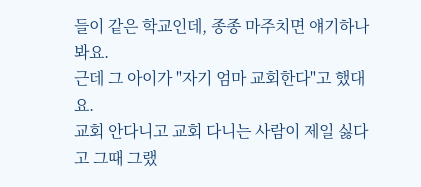들이 같은 학교인데, 종종 마주치면 얘기하나봐요.
근데 그 아이가 "자기 엄마 교회한다"고 했대요.
교회 안다니고 교회 다니는 사람이 제일 싫다고 그때 그랬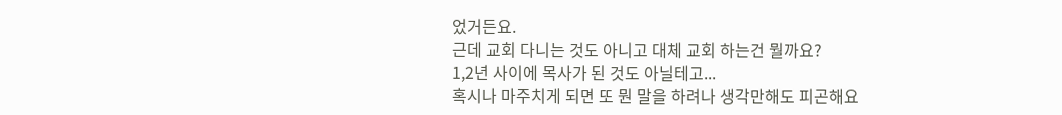었거든요.
근데 교회 다니는 것도 아니고 대체 교회 하는건 뭘까요?
1,2년 사이에 목사가 된 것도 아닐테고...
혹시나 마주치게 되면 또 뭔 말을 하려나 생각만해도 피곤해요